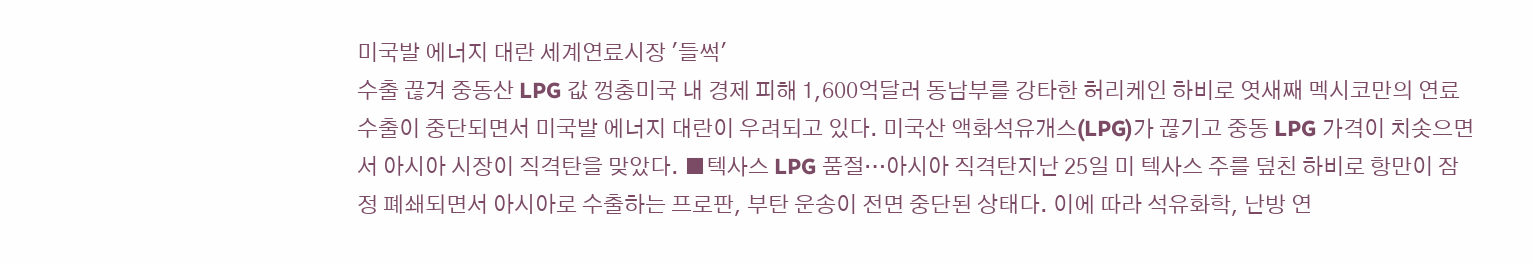미국발 에너지 대란 세계연료시장 '들썩'
수출 끊겨 중동산 LPG 값 껑충미국 내 경제 피해 1,600억달러 동남부를 강타한 허리케인 하비로 엿새째 멕시코만의 연료 수출이 중단되면서 미국발 에너지 대란이 우려되고 있다. 미국산 액화석유개스(LPG)가 끊기고 중동 LPG 가격이 치솟으면서 아시아 시장이 직격탄을 맞았다. ■텍사스 LPG 품절…아시아 직격탄지난 25일 미 텍사스 주를 덮친 하비로 항만이 잠정 폐쇄되면서 아시아로 수출하는 프로판, 부탄 운송이 전면 중단된 상태다. 이에 따라 석유화학, 난방 연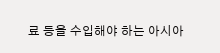료 등을 수입해야 하는 아시아